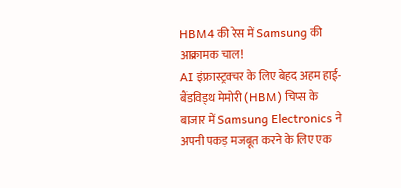HBM4 की रेस में Samsung की आक्रामक चाल!
AI इंफ्रास्ट्रक्चर के लिए बेहद अहम हाई-बैंडविड्थ मेमोरी (HBM) चिप्स के बाजार में Samsung Electronics ने अपनी पकड़ मजबूत करने के लिए एक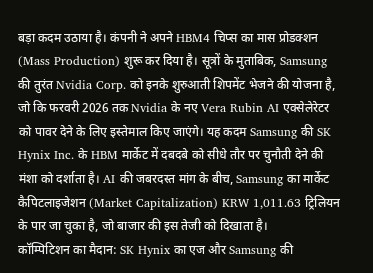बड़ा कदम उठाया है। कंपनी ने अपने HBM4 चिप्स का मास प्रोडक्शन (Mass Production) शुरू कर दिया है। सूत्रों के मुताबिक, Samsung की तुरंत Nvidia Corp. को इनके शुरुआती शिपमेंट भेजने की योजना है, जो कि फरवरी 2026 तक Nvidia के नए Vera Rubin AI एक्सेलेरेटर को पावर देने के लिए इस्तेमाल किए जाएंगे। यह कदम Samsung की SK Hynix Inc. के HBM मार्केट में दबदबे को सीधे तौर पर चुनौती देने की मंशा को दर्शाता है। AI की जबरदस्त मांग के बीच, Samsung का मार्केट कैपिटलाइजेशन (Market Capitalization) KRW 1,011.63 ट्रिलियन के पार जा चुका है, जो बाजार की इस तेजी को दिखाता है।
कॉम्पिटिशन का मैदान: SK Hynix का एज और Samsung की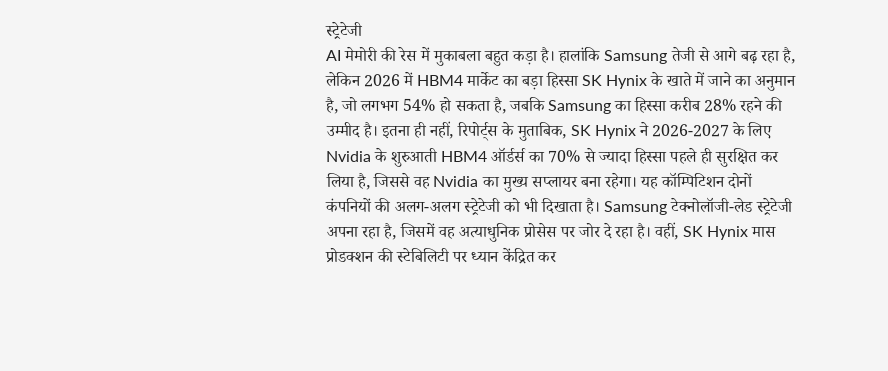स्ट्रेटेजी
AI मेमोरी की रेस में मुकाबला बहुत कड़ा है। हालांकि Samsung तेजी से आगे बढ़ रहा है, लेकिन 2026 में HBM4 मार्केट का बड़ा हिस्सा SK Hynix के खाते में जाने का अनुमान है, जो लगभग 54% हो सकता है, जबकि Samsung का हिस्सा करीब 28% रहने की उम्मीद है। इतना ही नहीं, रिपोर्ट्स के मुताबिक, SK Hynix ने 2026-2027 के लिए Nvidia के शुरुआती HBM4 ऑर्डर्स का 70% से ज्यादा हिस्सा पहले ही सुरक्षित कर लिया है, जिससे वह Nvidia का मुख्य सप्लायर बना रहेगा। यह कॉम्पिटिशन दोनों कंपनियों की अलग-अलग स्ट्रेटेजी को भी दिखाता है। Samsung टेक्नोलॉजी-लेड स्ट्रेटेजी अपना रहा है, जिसमें वह अत्याधुनिक प्रोसेस पर जोर दे रहा है। वहीं, SK Hynix मास प्रोडक्शन की स्टेबिलिटी पर ध्यान केंद्रित कर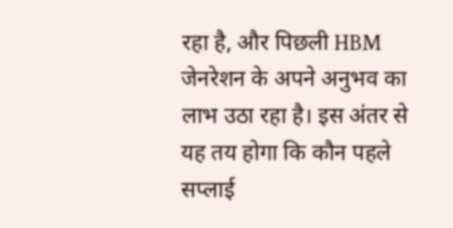रहा है, और पिछली HBM जेनरेशन के अपने अनुभव का लाभ उठा रहा है। इस अंतर से यह तय होगा कि कौन पहले सप्लाई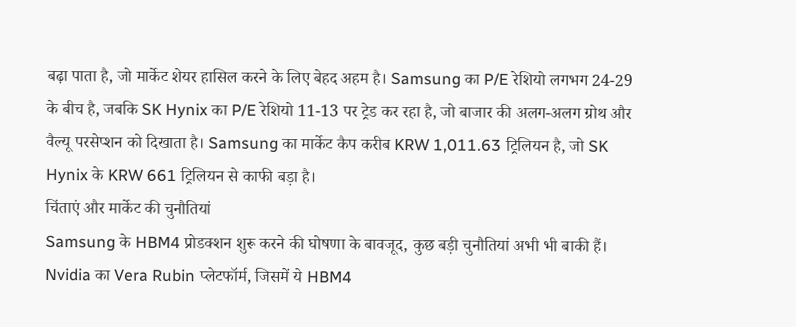बढ़ा पाता है, जो मार्केट शेयर हासिल करने के लिए बेहद अहम है। Samsung का P/E रेशियो लगभग 24-29 के बीच है, जबकि SK Hynix का P/E रेशियो 11-13 पर ट्रेड कर रहा है, जो बाजार की अलग-अलग ग्रोथ और वैल्यू परसेप्शन को दिखाता है। Samsung का मार्केट कैप करीब KRW 1,011.63 ट्रिलियन है, जो SK Hynix के KRW 661 ट्रिलियन से काफी बड़ा है।
चिंताएं और मार्केट की चुनौतियां
Samsung के HBM4 प्रोडक्शन शुरू करने की घोषणा के बावजूद, कुछ बड़ी चुनौतियां अभी भी बाकी हैं। Nvidia का Vera Rubin प्लेटफॉर्म, जिसमें ये HBM4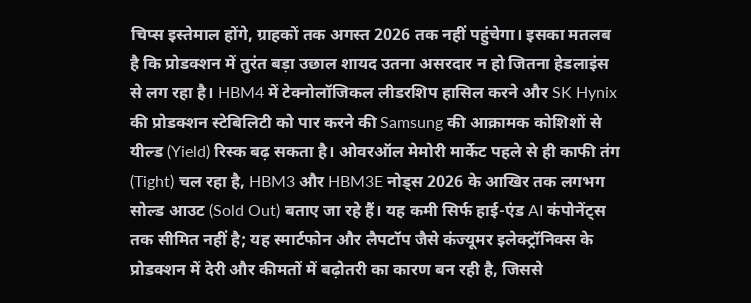चिप्स इस्तेमाल होंगे, ग्राहकों तक अगस्त 2026 तक नहीं पहुंचेगा। इसका मतलब है कि प्रोडक्शन में तुरंत बड़ा उछाल शायद उतना असरदार न हो जितना हेडलाइंस से लग रहा है। HBM4 में टेक्नोलॉजिकल लीडरशिप हासिल करने और SK Hynix की प्रोडक्शन स्टेबिलिटी को पार करने की Samsung की आक्रामक कोशिशों से यील्ड (Yield) रिस्क बढ़ सकता है। ओवरऑल मेमोरी मार्केट पहले से ही काफी तंग (Tight) चल रहा है, HBM3 और HBM3E नोड्स 2026 के आखिर तक लगभग सोल्ड आउट (Sold Out) बताए जा रहे हैं। यह कमी सिर्फ हाई-एंड AI कंपोनेंट्स तक सीमित नहीं है; यह स्मार्टफोन और लैपटॉप जैसे कंज्यूमर इलेक्ट्रॉनिक्स के प्रोडक्शन में देरी और कीमतों में बढ़ोतरी का कारण बन रही है, जिससे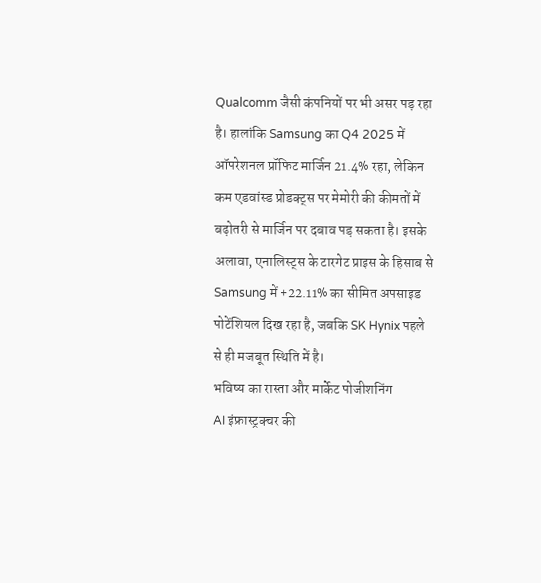Qualcomm जैसी कंपनियों पर भी असर पड़ रहा है। हालांकि Samsung का Q4 2025 में ऑपरेशनल प्रॉफिट मार्जिन 21.4% रहा, लेकिन कम एडवांस्ड प्रोडक्ट्स पर मेमोरी की कीमतों में बढ़ोतरी से मार्जिन पर दबाव पड़ सकता है। इसके अलावा, एनालिस्ट्स के टारगेट प्राइस के हिसाब से Samsung में +22.11% का सीमित अपसाइड पोटेंशियल दिख रहा है, जबकि SK Hynix पहले से ही मजबूत स्थिति में है।
भविष्य का रास्ता और मार्केट पोजीशनिंग
AI इंफ्रास्ट्रक्चर की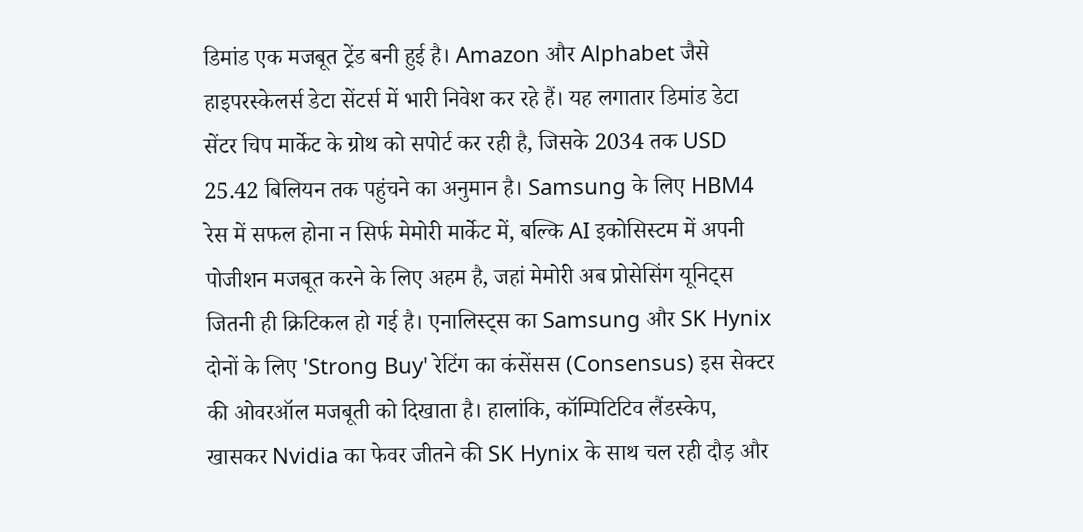डिमांड एक मजबूत ट्रेंड बनी हुई है। Amazon और Alphabet जैसे हाइपरस्केलर्स डेटा सेंटर्स में भारी निवेश कर रहे हैं। यह लगातार डिमांड डेटा सेंटर चिप मार्केट के ग्रोथ को सपोर्ट कर रही है, जिसके 2034 तक USD 25.42 बिलियन तक पहुंचने का अनुमान है। Samsung के लिए HBM4 रेस में सफल होना न सिर्फ मेमोरी मार्केट में, बल्कि AI इकोसिस्टम में अपनी पोजीशन मजबूत करने के लिए अहम है, जहां मेमोरी अब प्रोसेसिंग यूनिट्स जितनी ही क्रिटिकल हो गई है। एनालिस्ट्स का Samsung और SK Hynix दोनों के लिए 'Strong Buy' रेटिंग का कंसेंसस (Consensus) इस सेक्टर की ओवरऑल मजबूती को दिखाता है। हालांकि, कॉम्पिटिटिव लैंडस्केप, खासकर Nvidia का फेवर जीतने की SK Hynix के साथ चल रही दौड़ और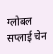ग्लोबल सप्लाई चेन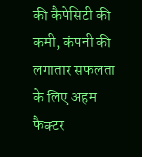की कैपेसिटी की कमी, कंपनी की लगातार सफलता के लिए अहम फैक्टर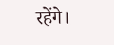रहेंगे।